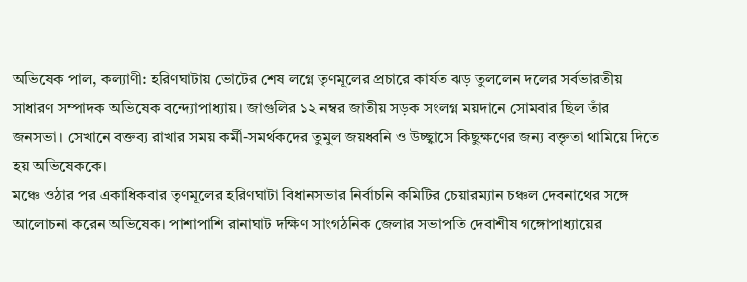অভিষেক পাল, কল্যাণী: হরিণঘাটায় ভোটের শেষ লগ্নে তৃণমূলের প্রচারে কার্যত ঝড় তুললেন দলের সর্বভারতীয় সাধারণ সম্পাদক অভিষেক বন্দ্যোপাধ্যায়। জাগুলির ১২ নম্বর জাতীয় সড়ক সংলগ্ন ময়দানে সোমবার ছিল তাঁর জনসভা। সেখানে বক্তব্য রাখার সময় কর্মী-সমর্থকদের তুমুল জয়ধ্বনি ও উচ্ছ্বাসে কিছুক্ষণের জন্য বক্তৃতা থামিয়ে দিতে হয় অভিষেককে।
মঞ্চে ওঠার পর একাধিকবার তৃণমূলের হরিণঘাটা বিধানসভার নির্বাচনি কমিটির চেয়ারম্যান চঞ্চল দেবনাথের সঙ্গে আলোচনা করেন অভিষেক। পাশাপাশি রানাঘাট দক্ষিণ সাংগঠনিক জেলার সভাপতি দেবাশীষ গঙ্গোপাধ্যায়ের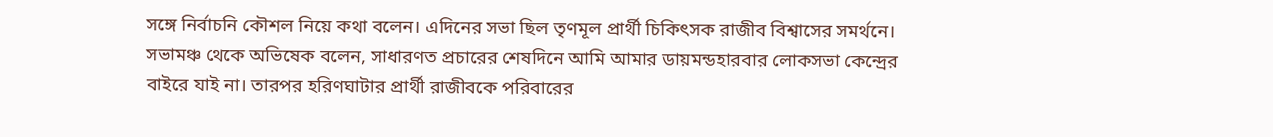সঙ্গে নির্বাচনি কৌশল নিয়ে কথা বলেন। এদিনের সভা ছিল তৃণমূল প্রার্থী চিকিৎসক রাজীব বিশ্বাসের সমর্থনে।
সভামঞ্চ থেকে অভিষেক বলেন, সাধারণত প্রচারের শেষদিনে আমি আমার ডায়মন্ডহারবার লোকসভা কেন্দ্রের বাইরে যাই না। তারপর হরিণঘাটার প্রার্থী রাজীবকে পরিবারের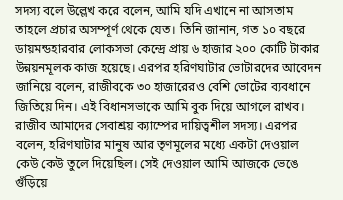সদস্য বলে উল্লেখ করে বলেন, আমি যদি এখানে না আসতাম তাহলে প্রচার অসম্পূর্ণ থেকে যেত। তিনি জানান, গত ১০ বছরে ডায়মন্ডহারবার লোকসভা কেন্দ্রে প্রায় ৬ হাজার ২০০ কোটি টাকার উন্নয়নমূলক কাজ হয়েছে। এরপর হরিণঘাটার ভোটারদের আবেদন জানিয়ে বলেন, রাজীবকে ৩০ হাজারেরও বেশি ভোটের ব্যবধানে জিতিয়ে দিন। এই বিধানসভাকে আমি বুক দিয়ে আগলে রাখব। রাজীব আমাদের সেবাশ্রয় ক্যাম্পের দায়িত্বশীল সদস্য। এরপর বলেন, হরিণঘাটার মানুষ আর তৃণমূলের মধ্যে একটা দেওয়াল কেউ কেউ তুলে দিয়েছিল। সেই দেওয়াল আমি আজকে ভেঙে গুঁড়িয়ে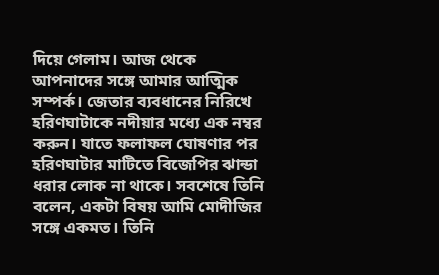দিয়ে গেলাম। আজ থেকে আপনাদের সঙ্গে আমার আত্মিক সম্পর্ক। জেতার ব্যবধানের নিরিখে হরিণঘাটাকে নদীয়ার মধ্যে এক নম্বর করুন। যাতে ফলাফল ঘোষণার পর হরিণঘাটার মাটিতে বিজেপির ঝান্ডা ধরার লোক না থাকে। সবশেষে তিনি বলেন, একটা বিষয় আমি মোদীজির সঙ্গে একমত। তিনি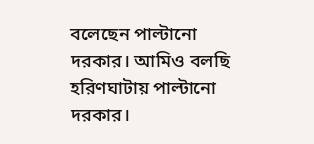বলেছেন পাল্টানো দরকার। আমিও বলছি হরিণঘাটায় পাল্টানো দরকার।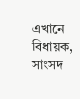এখানে বিধায়ক, সাংসদ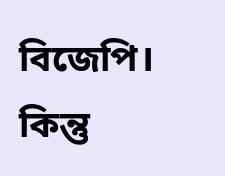বিজেপি। কিন্তু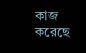কাজ করেছে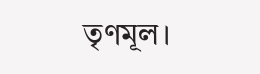তৃণমূল।